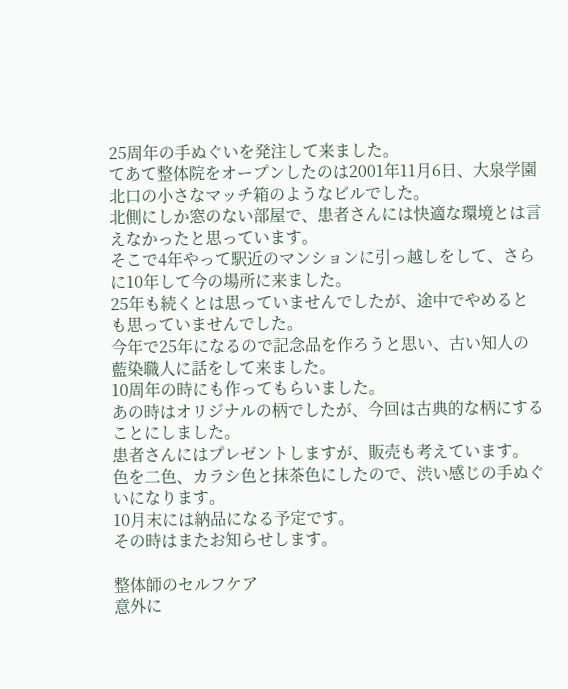25周年の手ぬぐいを発注して来ました。
てあて整体院をオープンしたのは2001年11月6日、大泉学園北口の小さなマッチ箱のようなビルでした。
北側にしか窓のない部屋で、患者さんには快適な環境とは言えなかったと思っています。
そこで4年やって駅近のマンションに引っ越しをして、さらに10年して今の場所に来ました。
25年も続くとは思っていませんでしたが、途中でやめるとも思っていませんでした。
今年で25年になるので記念品を作ろうと思い、古い知人の藍染職人に話をして来ました。
10周年の時にも作ってもらいました。
あの時はオリジナルの柄でしたが、今回は古典的な柄にすることにしました。
患者さんにはプレゼントしますが、販売も考えています。
色を二色、カラシ色と抹茶色にしたので、渋い感じの手ぬぐいになります。
10月末には納品になる予定です。
その時はまたお知らせします。

整体師のセルフケア
意外に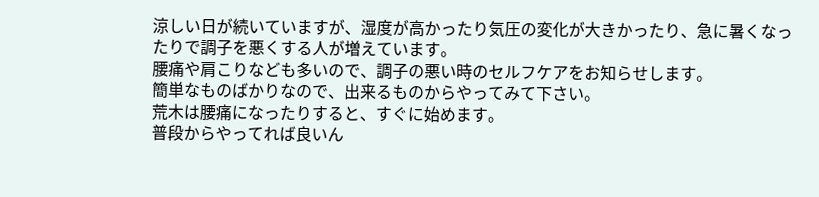涼しい日が続いていますが、湿度が高かったり気圧の変化が大きかったり、急に暑くなったりで調子を悪くする人が増えています。
腰痛や肩こりなども多いので、調子の悪い時のセルフケアをお知らせします。
簡単なものばかりなので、出来るものからやってみて下さい。
荒木は腰痛になったりすると、すぐに始めます。
普段からやってれば良いん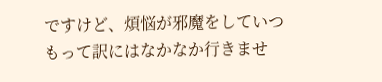ですけど、煩悩が邪魔をしていつもって訳にはなかなか行きませ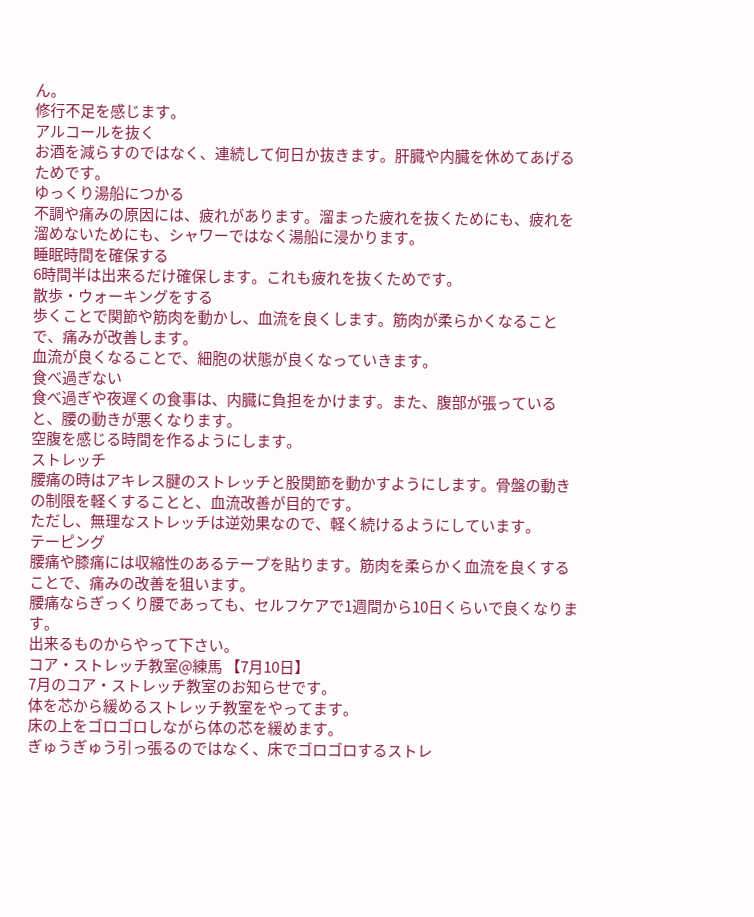ん。
修行不足を感じます。
アルコールを抜く
お酒を減らすのではなく、連続して何日か抜きます。肝臓や内臓を休めてあげるためです。
ゆっくり湯船につかる
不調や痛みの原因には、疲れがあります。溜まった疲れを抜くためにも、疲れを溜めないためにも、シャワーではなく湯船に浸かります。
睡眠時間を確保する
6時間半は出来るだけ確保します。これも疲れを抜くためです。
散歩・ウォーキングをする
歩くことで関節や筋肉を動かし、血流を良くします。筋肉が柔らかくなることで、痛みが改善します。
血流が良くなることで、細胞の状態が良くなっていきます。
食べ過ぎない
食べ過ぎや夜遅くの食事は、内臓に負担をかけます。また、腹部が張っていると、腰の動きが悪くなります。
空腹を感じる時間を作るようにします。
ストレッチ
腰痛の時はアキレス腱のストレッチと股関節を動かすようにします。骨盤の動きの制限を軽くすることと、血流改善が目的です。
ただし、無理なストレッチは逆効果なので、軽く続けるようにしています。
テーピング
腰痛や膝痛には収縮性のあるテープを貼ります。筋肉を柔らかく血流を良くすることで、痛みの改善を狙います。
腰痛ならぎっくり腰であっても、セルフケアで1週間から10日くらいで良くなります。
出来るものからやって下さい。
コア・ストレッチ教室@練馬 【7月10日】
7月のコア・ストレッチ教室のお知らせです。
体を芯から緩めるストレッチ教室をやってます。
床の上をゴロゴロしながら体の芯を緩めます。
ぎゅうぎゅう引っ張るのではなく、床でゴロゴロするストレ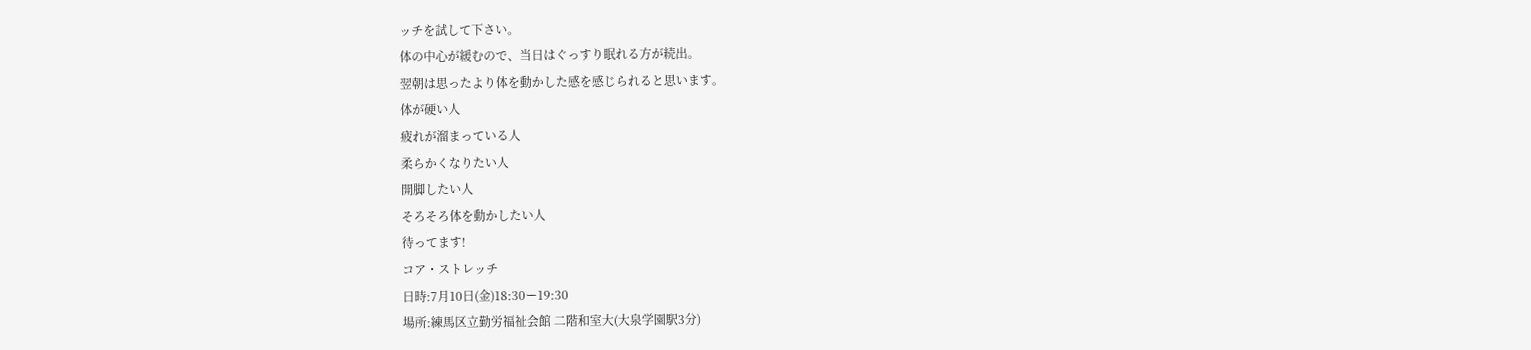ッチを試して下さい。
体の中心が緩むので、当日はぐっすり眠れる方が続出。
翌朝は思ったより体を動かした感を感じられると思います。
体が硬い人
疲れが溜まっている人
柔らかくなりたい人
開脚したい人
そろそろ体を動かしたい人
待ってます!
コア・ストレッチ
日時:7月10日(金)18:30ー19:30
場所:練馬区立勤労福祉会館 二階和室大(大泉学園駅3分)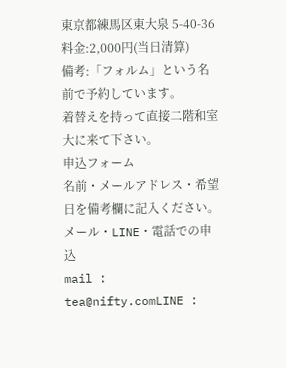東京都練馬区東大泉 5-40-36
料金:2,000円(当日清算)
備考:「フォルム」という名前で予約しています。
着替えを持って直接二階和室大に来て下さい。
申込フォーム
名前・メールアドレス・希望日を備考欄に記入ください。メール・LINE・電話での申込
mail : tea@nifty.comLINE :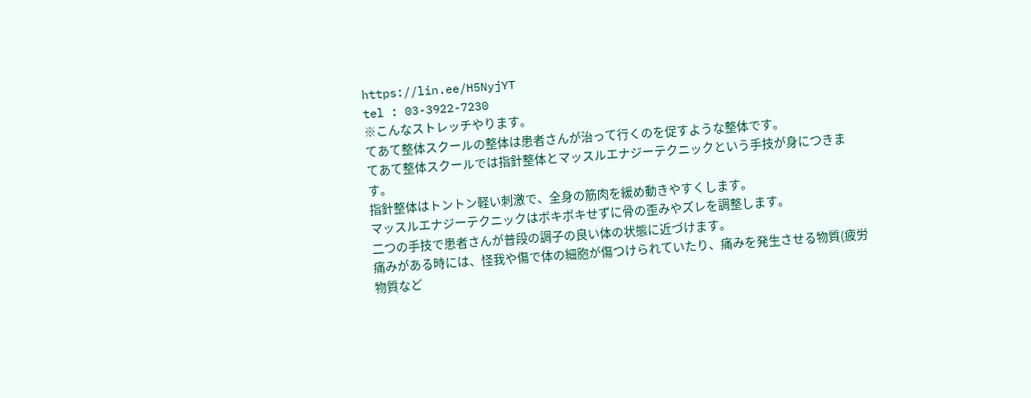https://lin.ee/H5NyjYT
tel : 03-3922-7230
※こんなストレッチやります。
てあて整体スクールの整体は患者さんが治って行くのを促すような整体です。
てあて整体スクールでは指針整体とマッスルエナジーテクニックという手技が身につきます。
指針整体はトントン軽い刺激で、全身の筋肉を緩め動きやすくします。
マッスルエナジーテクニックはボキボキせずに骨の歪みやズレを調整します。
二つの手技で患者さんが普段の調子の良い体の状態に近づけます。
痛みがある時には、怪我や傷で体の細胞が傷つけられていたり、痛みを発生させる物質(疲労物質など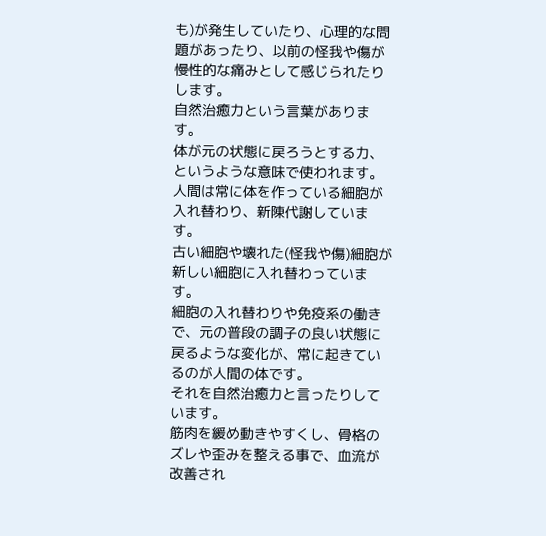も)が発生していたり、心理的な問題があったり、以前の怪我や傷が慢性的な痛みとして感じられたりします。
自然治癒力という言葉があります。
体が元の状態に戻ろうとする力、というような意味で使われます。
人間は常に体を作っている細胞が入れ替わり、新陳代謝しています。
古い細胞や壊れた(怪我や傷)細胞が新しい細胞に入れ替わっています。
細胞の入れ替わりや免疫系の働きで、元の普段の調子の良い状態に戻るような変化が、常に起きているのが人間の体です。
それを自然治癒力と言ったりしています。
筋肉を緩め動きやすくし、骨格のズレや歪みを整える事で、血流が改善され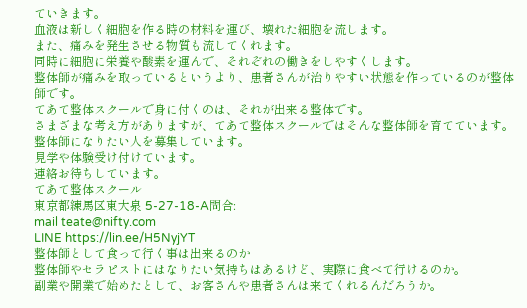ていきます。
血液は新しく細胞を作る時の材料を運び、壊れた細胞を流します。
また、痛みを発生させる物質も流してくれます。
同時に細胞に栄養や酸素を運んで、それぞれの働きをしやすくします。
整体師が痛みを取っているというより、患者さんが治りやすい状態を作っているのが整体師です。
てあて整体スクールで身に付くのは、それが出来る整体です。
さまざまな考え方がありますが、てあて整体スクールではそんな整体師を育てています。
整体師になりたい人を募集しています。
見学や体験受け付けています。
連絡お待ちしています。
てあて整体スクール
東京都練馬区東大泉 5-27-18-A問合:
mail teate@nifty.com
LINE https://lin.ee/H5NyjYT
整体師として食って行く事は出来るのか
整体師やセラピストにはなりたい気持ちはあるけど、実際に食べて行けるのか。
副業や開業で始めたとして、お客さんや患者さんは来てくれるんだろうか。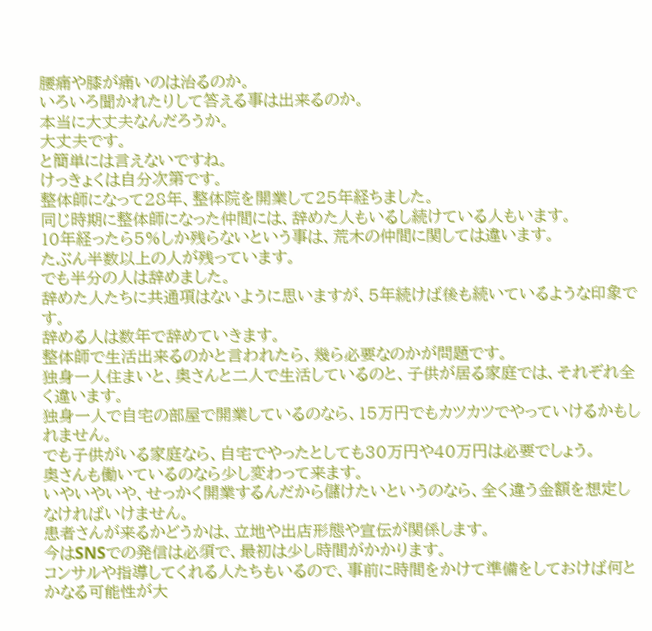腰痛や膝が痛いのは治るのか。
いろいろ聞かれたりして答える事は出来るのか。
本当に大丈夫なんだろうか。
大丈夫です。
と簡単には言えないですね。
けっきょくは自分次第です。
整体師になって28年、整体院を開業して25年経ちました。
同じ時期に整体師になった仲間には、辞めた人もいるし続けている人もいます。
10年経ったら5%しか残らないという事は、荒木の仲間に関しては違います。
たぶん半数以上の人が残っています。
でも半分の人は辞めました。
辞めた人たちに共通項はないように思いますが、5年続けば後も続いているような印象です。
辞める人は数年で辞めていきます。
整体師で生活出来るのかと言われたら、幾ら必要なのかが問題です。
独身一人住まいと、奥さんと二人で生活しているのと、子供が居る家庭では、それぞれ全く違います。
独身一人で自宅の部屋で開業しているのなら、15万円でもカツカツでやっていけるかもしれません。
でも子供がいる家庭なら、自宅でやったとしても30万円や40万円は必要でしょう。
奥さんも働いているのなら少し変わって来ます。
いやいやいや、せっかく開業するんだから儲けたいというのなら、全く違う金額を想定しなければいけません。
患者さんが来るかどうかは、立地や出店形態や宣伝が関係します。
今はSNSでの発信は必須で、最初は少し時間がかかります。
コンサルや指導してくれる人たちもいるので、事前に時間をかけて準備をしておけば何とかなる可能性が大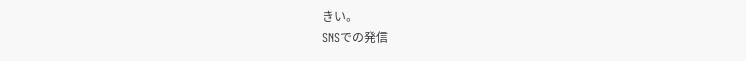きい。
SNSでの発信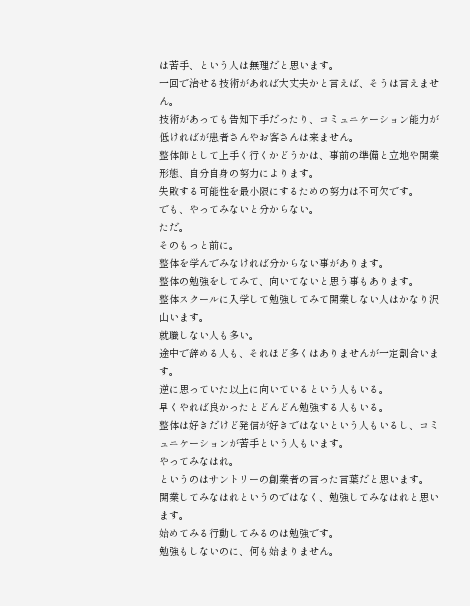は苦手、という人は無理だと思います。
一回で治せる技術があれば大丈夫かと言えば、そうは言えません。
技術があっても告知下手だったり、コミュニケーション能力が低ければが患者さんやお客さんは来ません。
整体師として上手く行くかどうかは、事前の準備と立地や開業形態、自分自身の努力によります。
失敗する可能性を最小限にするための努力は不可欠です。
でも、やってみないと分からない。
ただ。
そのもっと前に。
整体を学んでみなければ分からない事があります。
整体の勉強をしてみて、向いてないと思う事もあります。
整体スクールに入学して勉強してみて開業しない人はかなり沢山います。
就職しない人も多い。
途中で辞める人も、それほど多くはありませんが一定割合います。
逆に思っていた以上に向いているという人もいる。
早くやれば良かったとどんどん勉強する人もいる。
整体は好きだけど発信が好きではないという人もいるし、コミュニケーションが苦手という人もいます。
やってみなはれ。
というのはサントリーの創業者の言った言葉だと思います。
開業してみなはれというのではなく、勉強してみなはれと思います。
始めてみる行動してみるのは勉強です。
勉強もしないのに、何も始まりません。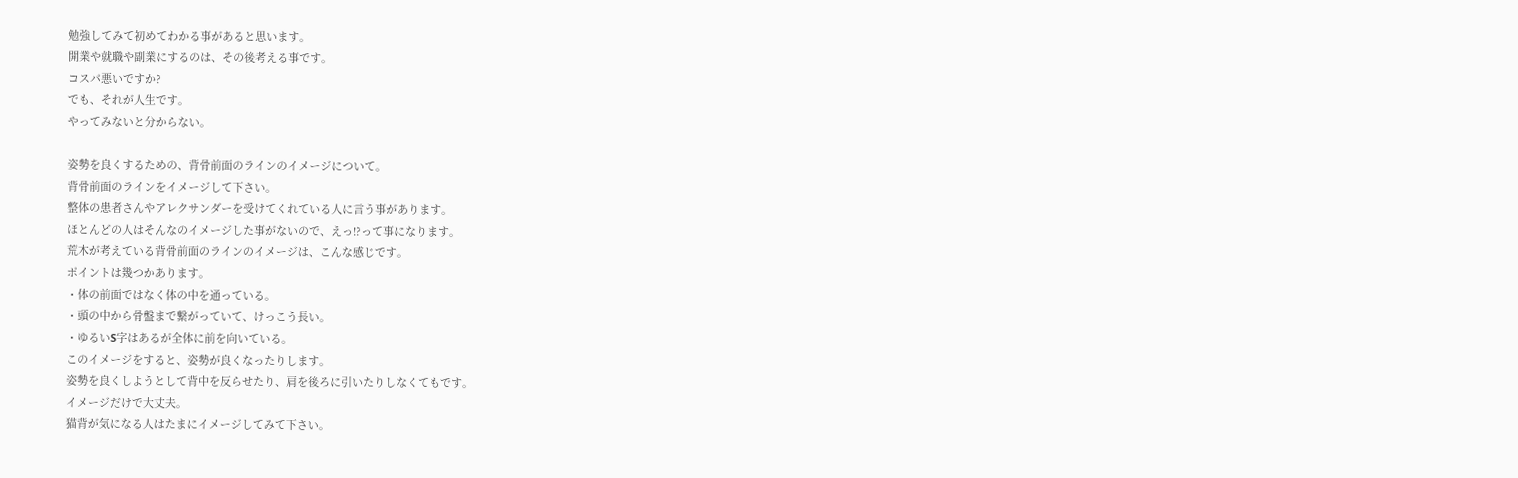勉強してみて初めてわかる事があると思います。
開業や就職や副業にするのは、その後考える事です。
コスパ悪いですか?
でも、それが人生です。
やってみないと分からない。

姿勢を良くするための、背骨前面のラインのイメージについて。
背骨前面のラインをイメージして下さい。
整体の患者さんやアレクサンダーを受けてくれている人に言う事があります。
ほとんどの人はそんなのイメージした事がないので、えっ!?って事になります。
荒木が考えている背骨前面のラインのイメージは、こんな感じです。
ポイントは幾つかあります。
・体の前面ではなく体の中を通っている。
・頭の中から骨盤まで繋がっていて、けっこう長い。
・ゆるいS字はあるが全体に前を向いている。
このイメージをすると、姿勢が良くなったりします。
姿勢を良くしようとして背中を反らせたり、肩を後ろに引いたりしなくてもです。
イメージだけで大丈夫。
猫背が気になる人はたまにイメージしてみて下さい。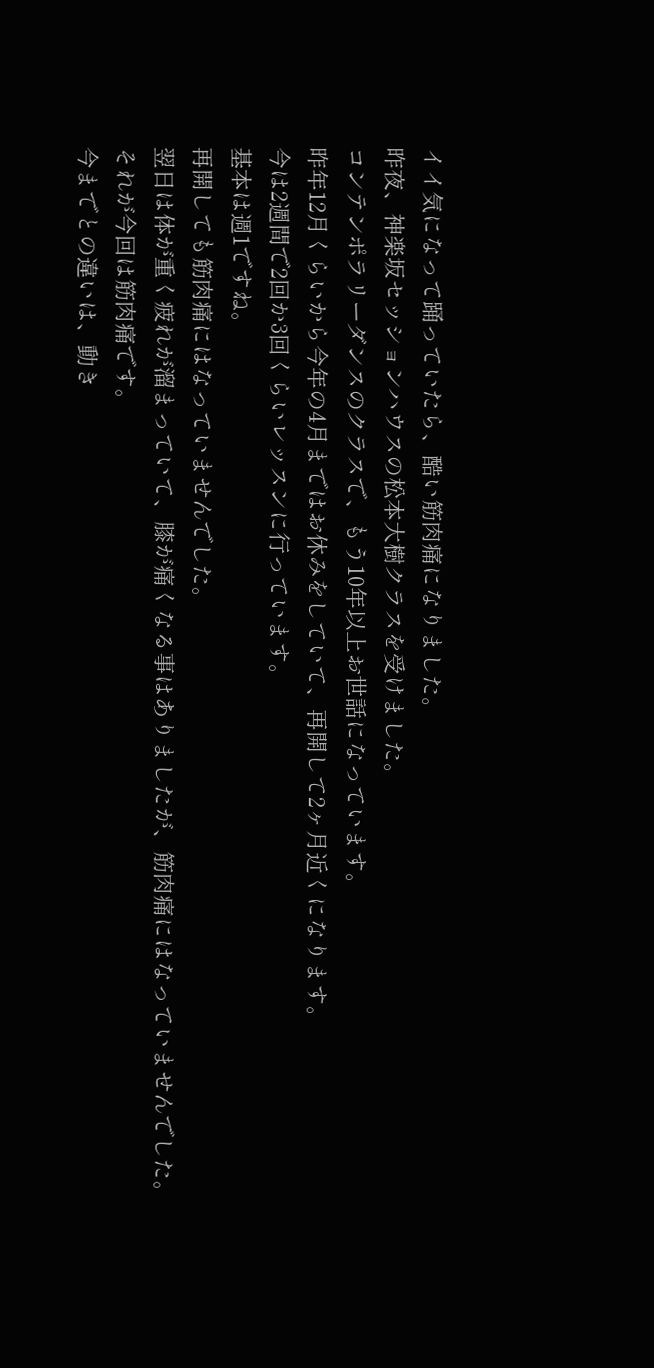イイ気になって踊っていたら、酷い筋肉痛になりました。
昨夜、神楽坂セッションハウスの松本大樹クラスを受けました。
コンテンポラリーダンスのクラスで、もう10年以上お世話になっています。
昨年12月くらいから今年の4月まではお休みをしていて、再開して2ヶ月近くになります。
今は2週間で2回か3回くらいレッスンに行っています。
基本は週1ですね。
再開しても筋肉痛にはなっていませんでした。
翌日は体が重く疲れが溜まっていて、膝が痛くなる事はありましたが、筋肉痛にはなっていませんでした。
それが今回は筋肉痛です。
今までとの違いは、動き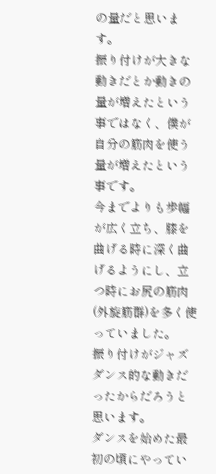の量だと思います。
振り付けが大きな動きだとか動きの量が増えたという事ではなく、僕が自分の筋肉を使う量が増えたという事です。
今までよりも歩幅が広く立ち、膝を曲げる時に深く曲げるようにし、立つ時にお尻の筋肉(外旋筋群)を多く使っていました。
振り付けがジャズダンス的な動きだったからだろうと思います。
ダンスを始めた最初の頃にやってい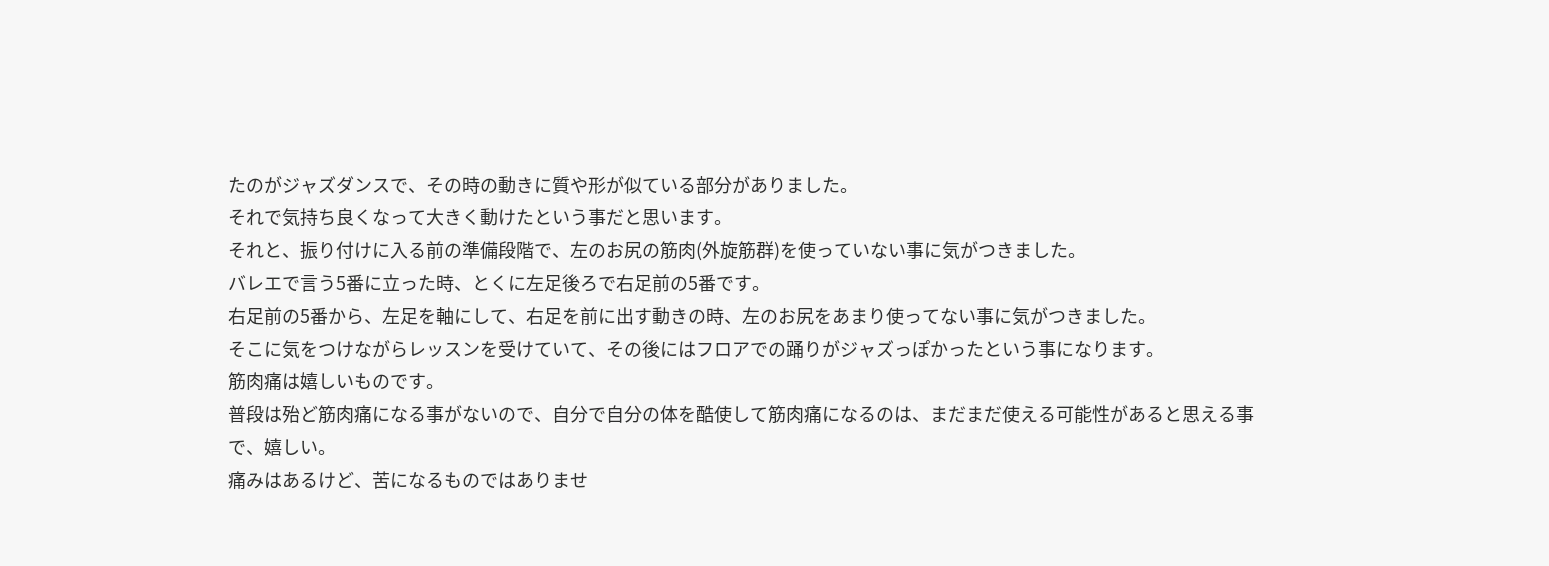たのがジャズダンスで、その時の動きに質や形が似ている部分がありました。
それで気持ち良くなって大きく動けたという事だと思います。
それと、振り付けに入る前の準備段階で、左のお尻の筋肉(外旋筋群)を使っていない事に気がつきました。
バレエで言う5番に立った時、とくに左足後ろで右足前の5番です。
右足前の5番から、左足を軸にして、右足を前に出す動きの時、左のお尻をあまり使ってない事に気がつきました。
そこに気をつけながらレッスンを受けていて、その後にはフロアでの踊りがジャズっぽかったという事になります。
筋肉痛は嬉しいものです。
普段は殆ど筋肉痛になる事がないので、自分で自分の体を酷使して筋肉痛になるのは、まだまだ使える可能性があると思える事で、嬉しい。
痛みはあるけど、苦になるものではありませ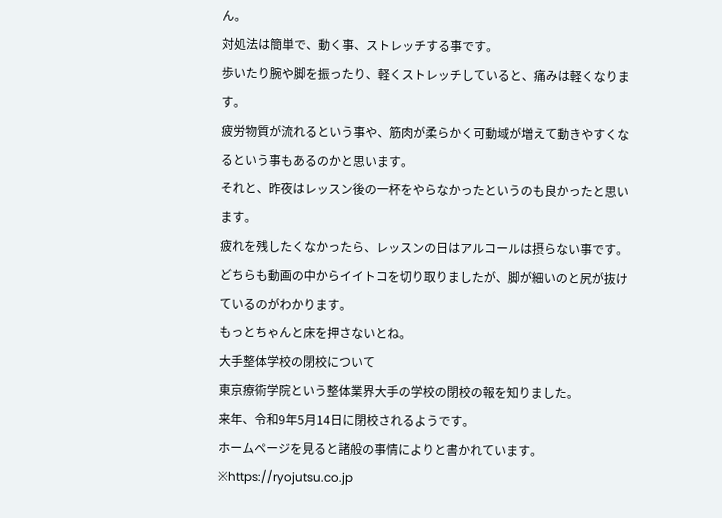ん。
対処法は簡単で、動く事、ストレッチする事です。
歩いたり腕や脚を振ったり、軽くストレッチしていると、痛みは軽くなります。
疲労物質が流れるという事や、筋肉が柔らかく可動域が増えて動きやすくなるという事もあるのかと思います。
それと、昨夜はレッスン後の一杯をやらなかったというのも良かったと思います。
疲れを残したくなかったら、レッスンの日はアルコールは摂らない事です。
どちらも動画の中からイイトコを切り取りましたが、脚が細いのと尻が抜けているのがわかります。
もっとちゃんと床を押さないとね。
大手整体学校の閉校について
東京療術学院という整体業界大手の学校の閉校の報を知りました。
来年、令和9年5月14日に閉校されるようです。
ホームページを見ると諸般の事情によりと書かれています。
※https://ryojutsu.co.jp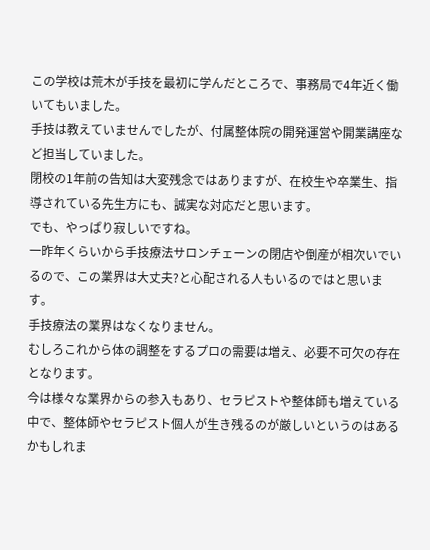この学校は荒木が手技を最初に学んだところで、事務局で4年近く働いてもいました。
手技は教えていませんでしたが、付属整体院の開発運営や開業講座など担当していました。
閉校の1年前の告知は大変残念ではありますが、在校生や卒業生、指導されている先生方にも、誠実な対応だと思います。
でも、やっぱり寂しいですね。
一昨年くらいから手技療法サロンチェーンの閉店や倒産が相次いでいるので、この業界は大丈夫?と心配される人もいるのではと思います。
手技療法の業界はなくなりません。
むしろこれから体の調整をするプロの需要は増え、必要不可欠の存在となります。
今は様々な業界からの参入もあり、セラピストや整体師も増えている中で、整体師やセラピスト個人が生き残るのが厳しいというのはあるかもしれま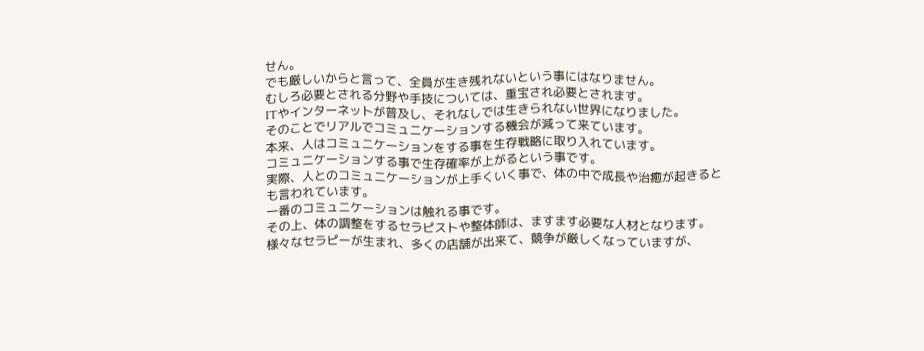せん。
でも厳しいからと言って、全員が生き残れないという事にはなりません。
むしろ必要とされる分野や手技については、重宝され必要とされます。
ITやインターネットが普及し、それなしでは生きられない世界になりました。
そのことでリアルでコミュニケーションする機会が減って来ています。
本来、人はコミュニケーションをする事を生存戦略に取り入れています。
コミュニケーションする事で生存確率が上がるという事です。
実際、人とのコミュニケーションが上手くいく事で、体の中で成長や治癒が起きるとも言われています。
一番のコミュニケーションは触れる事です。
その上、体の調整をするセラピストや整体師は、ますます必要な人材となります。
様々なセラピーが生まれ、多くの店舗が出来て、競争が厳しくなっていますが、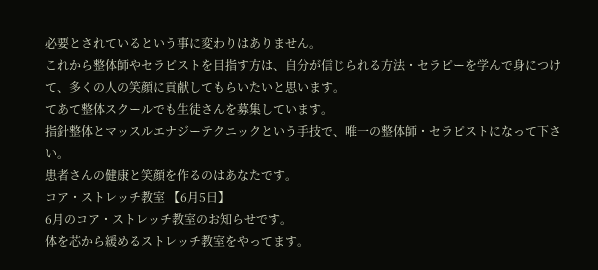必要とされているという事に変わりはありません。
これから整体師やセラピストを目指す方は、自分が信じられる方法・セラピーを学んで身につけて、多くの人の笑顔に貢献してもらいたいと思います。
てあて整体スクールでも生徒さんを募集しています。
指針整体とマッスルエナジーテクニックという手技で、唯一の整体師・セラピストになって下さい。
患者さんの健康と笑顔を作るのはあなたです。
コア・ストレッチ教室 【6月5日】
6月のコア・ストレッチ教室のお知らせです。
体を芯から緩めるストレッチ教室をやってます。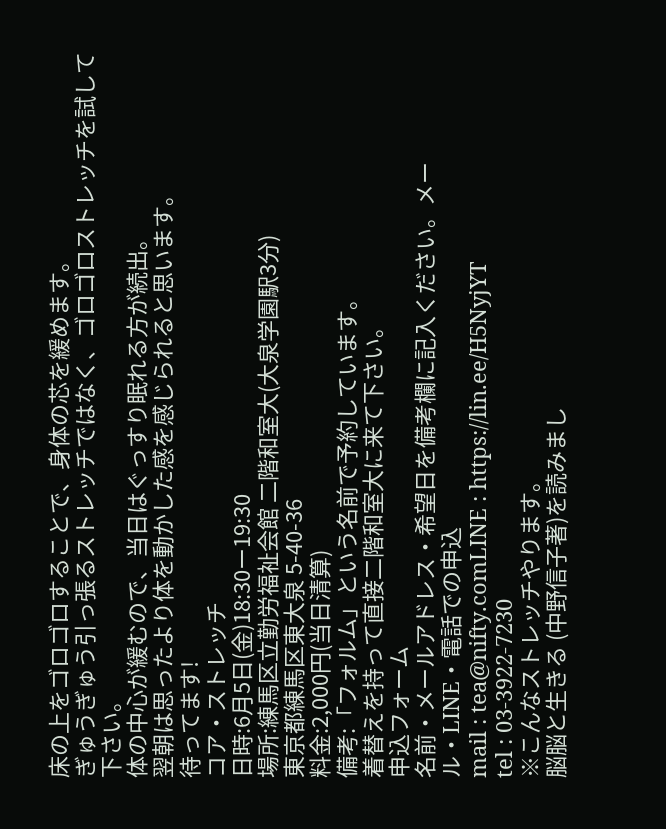床の上をゴロゴロすることで、身体の芯を緩めます。
ぎゅうぎゅう引っ張るストレッチではなく、ゴロゴロストレッチを試して下さい。
体の中心が緩むので、当日はぐっすり眠れる方が続出。
翌朝は思ったより体を動かした感を感じられると思います。
待ってます!
コア・ストレッチ
日時:6月5日(金)18:30ー19:30
場所:練馬区立勤労福祉会館 二階和室大(大泉学園駅3分)
東京都練馬区東大泉 5-40-36
料金:2,000円(当日清算)
備考:「フォルム」という名前で予約しています。
着替えを持って直接二階和室大に来て下さい。
申込フォーム
名前・メールアドレス・希望日を備考欄に記入ください。メール・LINE・電話での申込
mail : tea@nifty.comLINE : https://lin.ee/H5NyjYT
tel : 03-3922-7230
※こんなストレッチやります。
脳脳と生きる (中野信子著)を読みまし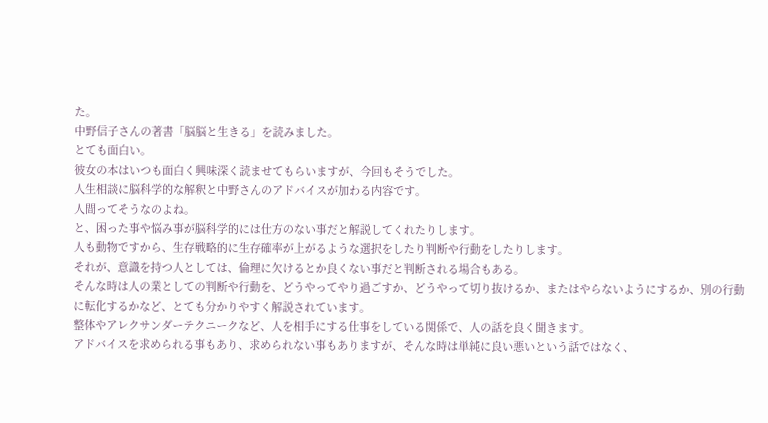た。
中野信子さんの著書「脳脳と生きる」を読みました。
とても面白い。
彼女の本はいつも面白く興味深く読ませてもらいますが、今回もそうでした。
人生相談に脳科学的な解釈と中野さんのアドバイスが加わる内容です。
人間ってそうなのよね。
と、困った事や悩み事が脳科学的には仕方のない事だと解説してくれたりします。
人も動物ですから、生存戦略的に生存確率が上がるような選択をしたり判断や行動をしたりします。
それが、意識を持つ人としては、倫理に欠けるとか良くない事だと判断される場合もある。
そんな時は人の業としての判断や行動を、どうやってやり過ごすか、どうやって切り抜けるか、またはやらないようにするか、別の行動に転化するかなど、とても分かりやすく解説されています。
整体やアレクサンダーテクニークなど、人を相手にする仕事をしている関係で、人の話を良く聞きます。
アドバイスを求められる事もあり、求められない事もありますが、そんな時は単純に良い悪いという話ではなく、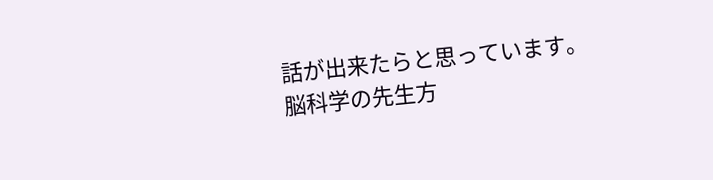話が出来たらと思っています。
脳科学の先生方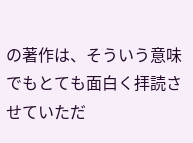の著作は、そういう意味でもとても面白く拝読させていただ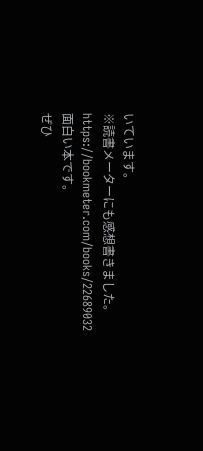いています。
※読書メーターにも感想書きました。
https://bookmeter.com/books/22689032
面白い本です。
ぜひ